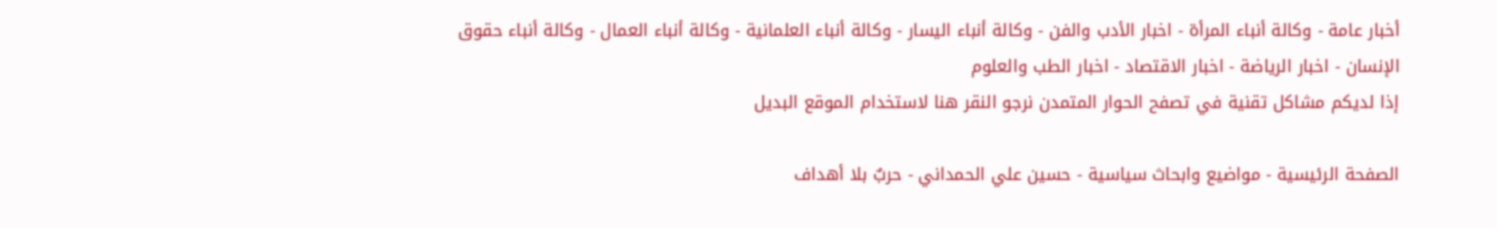أخبار عامة - وكالة أنباء المرأة - اخبار الأدب والفن - وكالة أنباء اليسار - وكالة أنباء العلمانية - وكالة أنباء العمال - وكالة أنباء حقوق الإنسان - اخبار الرياضة - اخبار الاقتصاد - اخبار الطب والعلوم
إذا لديكم مشاكل تقنية في تصفح الحوار المتمدن نرجو النقر هنا لاستخدام الموقع البديل

الصفحة الرئيسية - مواضيع وابحاث سياسية - حسين علي الحمداني - حربٌ بلا أهداف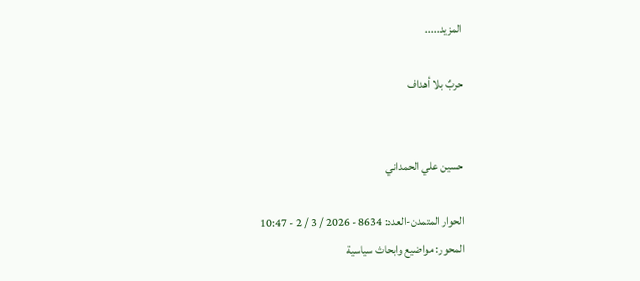المزيد.....

حربٌ بلا أهداف


حسين علي الحمداني

الحوار المتمدن-العدد: 8634 - 2026 / 3 / 2 - 10:47
المحور: مواضيع وابحاث سياسية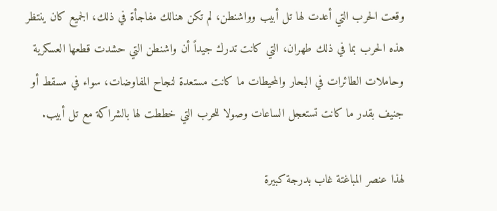وقعت الحرب التي أعدت لها تل أبيب وواشنطن، لم تكن هنالك مفاجأة في ذلك، الجميع كان ينتظر هذه الحرب بما في ذلك طهران، التي كانت تدرك جيداً أن واشنطن التي حشدت قطعها العسكرية وحاملات الطائرات في البحار والمحيطات ما كانت مستعدة لنجاح المفاوضات، سواء في مسقط أو جنيف بقدر ما كانت تستعجل الساعات وصولا للحرب التي خططت لها بالشراكة مع تل أبيب.

لهذا عنصر المباغتة غاب بدرجة كبيرة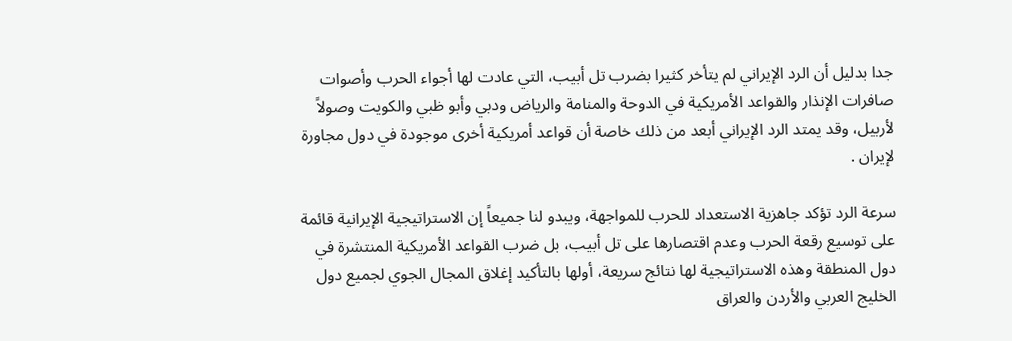جدا بدليل أن الرد الإيراني لم يتأخر كثيرا بضرب تل أبيب، التي عادت لها أجواء الحرب وأصوات صافرات الإنذار والقواعد الأمريكية في الدوحة والمنامة والرياض ودبي وأبو ظبي والكويت وصولاً لأربيل، وقد يمتد الرد الإيراني أبعد من ذلك خاصة أن قواعد أمريكية أخرى موجودة في دول مجاورة لإيران .

سرعة الرد تؤكد جاهزية الاستعداد للحرب للمواجهة، ويبدو لنا جميعاً إن الاستراتيجية الإيرانية قائمة على توسيع رقعة الحرب وعدم اقتصارها على تل أبيب، بل ضرب القواعد الأمريكية المنتشرة في دول المنطقة وهذه الاستراتيجية لها نتائج سريعة، أولها بالتأكيد إغلاق المجال الجوي لجميع دول الخليج العربي والأردن والعراق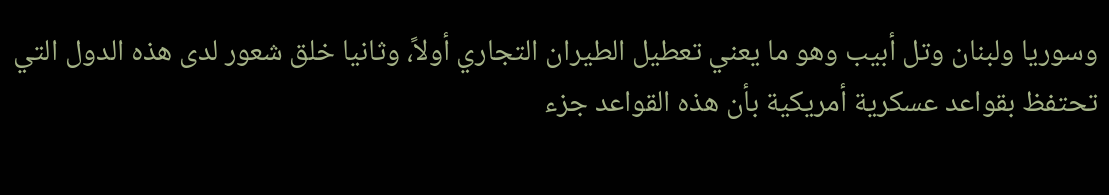وسوريا ولبنان وتل أبيب وهو ما يعني تعطيل الطيران التجاري أولاً، وثانيا خلق شعور لدى هذه الدول التي تحتفظ بقواعد عسكرية أمريكية بأن هذه القواعد جزء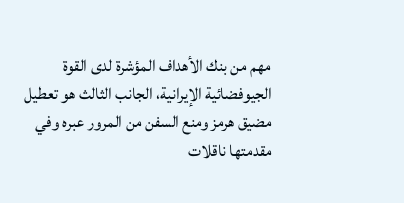مهم من بنك الأهداف المؤشرة لدى القوة الجيوفضائية الإيرانية، الجانب الثالث هو تعطيل مضيق هرمز ومنع السفن من المرور عبره وفي مقدمتها ناقلات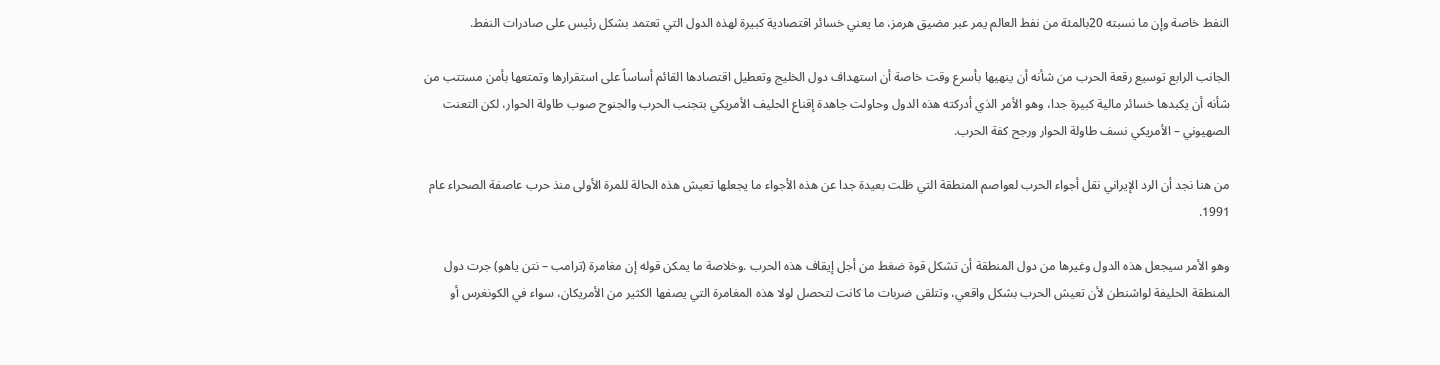النفط خاصة وإن ما نسبته 20بالمئة من نفط العالم يمر عبر مضيق هرمز، ما يعني خسائر اقتصادية كبيرة لهذه الدول التي تعتمد بشكل رئيس على صادرات النفط.

الجانب الرابع توسيع رقعة الحرب من شأنه أن ينهيها بأسرع وقت خاصة أن استهداف دول الخليج وتعطيل اقتصادها القائم أساساً على استقرارها وتمتعها بأمن مستتب من شأنه أن يكبدها خسائر مالية كبيرة جدا، وهو الأمر الذي أدركته هذه الدول وحاولت جاهدة إقناع الحليف الأمريكي بتجنب الحرب والجنوح صوب طاولة الحوار، لكن التعنت الصهيوني – الأمريكي نسف طاولة الحوار ورجح كفة الحرب.

من هنا نجد أن الرد الإيراني نقل أجواء الحرب لعواصم المنطقة التي ظلت بعيدة جدا عن هذه الأجواء ما يجعلها تعيش هذه الحالة للمرة الأولى منذ حرب عاصفة الصحراء عام 1991.

وهو الأمر سيجعل هذه الدول وغيرها من دول المنطقة أن تشكل قوة ضغط من أجل إيقاف هذه الحرب .وخلاصة ما يمكن قوله إن مغامرة (ترامب – نتن ياهو) جرت دول المنطقة الحليفة لواشنطن لأن تعيش الحرب بشكل واقعي، وتتلقى ضربات ما كانت لتحصل لولا هذه المغامرة التي يصفها الكثير من الأمريكان، سواء في الكونغرس أو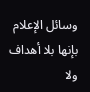وسائل الإعلام بإنها بلا أهداف ولا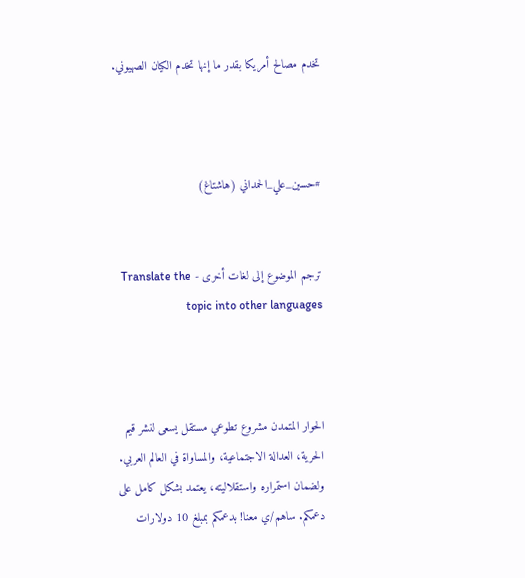تخدم مصالح أمريكا بقدر ما إنها تخدم الكيان الصهيوني.



#حسين_علي_الحمداني (هاشتاغ)


ترجم الموضوع إلى لغات أخرى - Translate the topic into other languages



الحوار المتمدن مشروع تطوعي مستقل يسعى لنشر قيم الحرية، العدالة الاجتماعية، والمساواة في العالم العربي. ولضمان استمراره واستقلاليته، يعتمد بشكل كامل على دعمكم. ساهم/ي معنا! بدعمكم بمبلغ 10 دولارات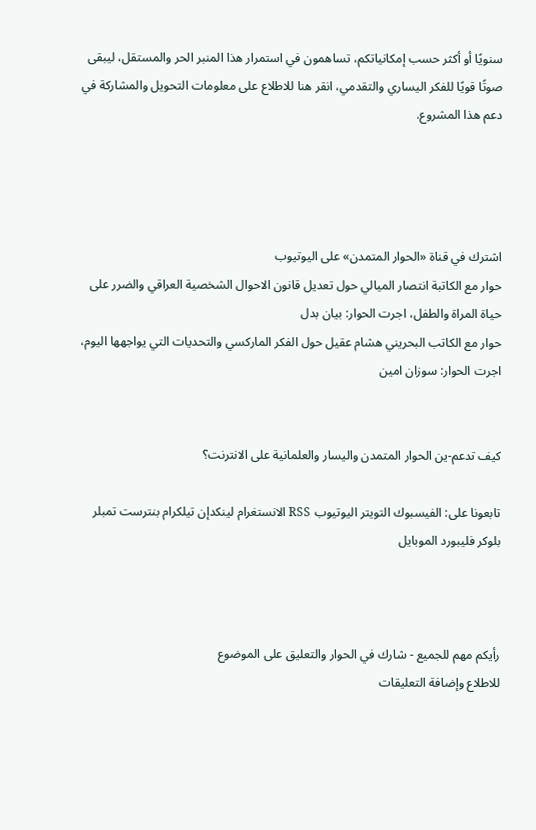سنويًا أو أكثر حسب إمكانياتكم، تساهمون في استمرار هذا المنبر الحر والمستقل، ليبقى صوتًا قويًا للفكر اليساري والتقدمي، انقر هنا للاطلاع على معلومات التحويل والمشاركة في دعم هذا المشروع.




اشترك في قناة «الحوار المتمدن» على اليوتيوب
حوار مع الكاتبة انتصار الميالي حول تعديل قانون الاحوال الشخصية العراقي والضرر على حياة المراة والطفل، اجرت الحوار: بيان بدل
حوار مع الكاتب البحريني هشام عقيل حول الفكر الماركسي والتحديات التي يواجهها اليوم، اجرت الحوار: سوزان امين


كيف تدعم-ين الحوار المتمدن واليسار والعلمانية على الانترنت؟

تابعونا على: الفيسبوك التويتر اليوتيوب RSS الانستغرام لينكدإن تيلكرام بنترست تمبلر بلوكر فليبورد الموبايل



رأيكم مهم للجميع - شارك في الحوار والتعليق على الموضوع
للاطلاع وإضافة التعليقات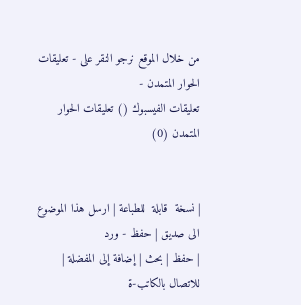من خلال الموقع نرجو النقر على - تعليقات الحوار المتمدن -
تعليقات الفيسبوك () تعليقات الحوار المتمدن (0)


| نسخة  قابلة  للطباعة | ارسل هذا الموضوع الى صديق | حفظ - ورد
| حفظ | بحث | إضافة إلى المفضلة | للاتصال بالكاتب-ة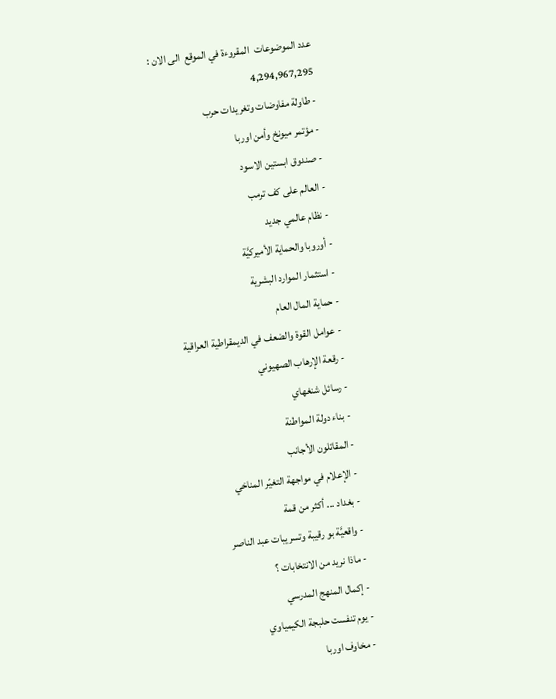عدد الموضوعات  المقروءة في الموقع  الى الان : 4,294,967,295
- طاولة مفاوضات وتغريدات حرب
- مؤتمر ميونخ وأمن اوربا
- صندوق ابستين الاسود
- العالم على كف ترمب
- نظام عالمي جديد
- أوروبا والحماية الأميركيَّة
- استثمار الموارد البشرية
- حماية المال العام
- عوامل القوة والضعف في الديمقراطية العراقية
- رقعة الإرهاب الصهيوني
- رسائل شنغهاي
- بناء دولة المواطنة
- المقاتلون الأجانب
- الإعلام في مواجهة التغيّر المناخي
- بغداد ... أكثر من قمة
- واقعيَّة بو رقيبة وتسريبات عبد الناصر
- ماذا نريد من الانتخابات ؟
- إكمال المنهج المدرسي
- يوم تنفست حلبجة الكيمياوي
- مخاوف اوربا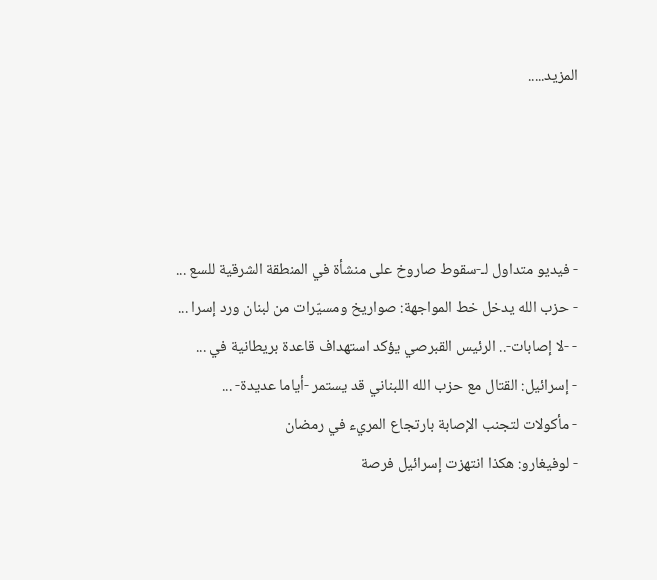المزيد.....




- فيديو متداول لـ-سقوط صاروخ على منشأة في المنطقة الشرقية للسع ...
- حزب الله يدخل خط المواجهة: صواريخ ومسيّرات من لبنان ورد إسرا ...
- -لا إصابات-.. الرئيس القبرصي يؤكد استهداف قاعدة بريطانية في ...
- إسرائيل: القتال مع حزب الله اللبناني قد يستمر -أياما عديدة- ...
- مأكولات لتجنب الإصابة بارتجاع المريء في رمضان
- لوفيغارو: هكذا انتهزت إسرائيل فرصة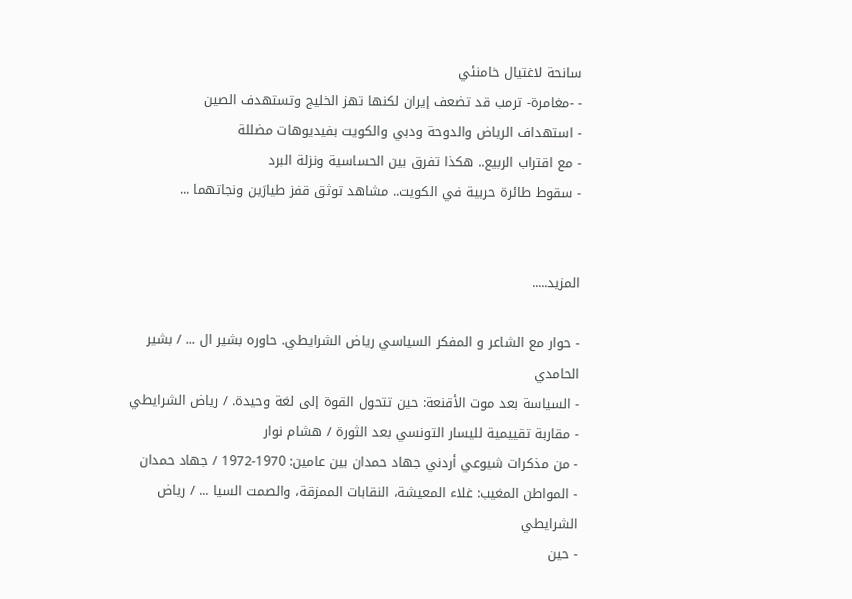سانحة لاغتيال خامنئي
- -مغامرة- ترمب قد تضعف إيران لكنها تهز الخليج وتستهدف الصين
- استهداف الرياض والدوحة ودبي والكويت بفيديوهات مضللة
- مع اقتراب الربيع.. هكذا تفرق بين الحساسية ونزلة البرد
- سقوط طائرة حربية في الكويت.. مشاهد توثق قفز طيارَين ونجاتهما ...


المزيد.....

- حوار مع الشاعر و المفكر السياسي رياض الشرايطي. حاوره بشير ال ... / بشير الحامدي
- السياسة بعد موت الأقنعة: حين تتحول القوة إلى لغة وحيدة. / رياض الشرايطي
- مقاربة تقييمية لليسار التونسي بعد الثورة / هشام نوار
- من مذكرات شيوعي أردني جهاد حمدان بين عامين: 1970-1972 / جهاد حمدان
- المواطن المغيب: غلاء المعيشة، النقابات الممزقة، والصمت السيا ... / رياض الشرايطي
- حين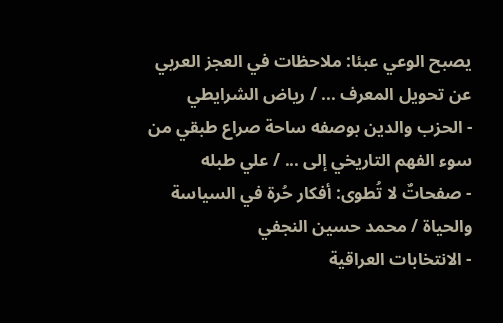يصبح الوعي عبئا: ملاحظات في العجز العربي عن تحويل المعرف ... / رياض الشرايطي
- الحزب والدين بوصفه ساحة صراع طبقي من سوء الفهم التاريخي إلى ... / علي طبله
- صفحاتٌ لا تُطوى: أفكار حُرة في السياسة والحياة / محمد حسين النجفي
- الانتخابات العراقية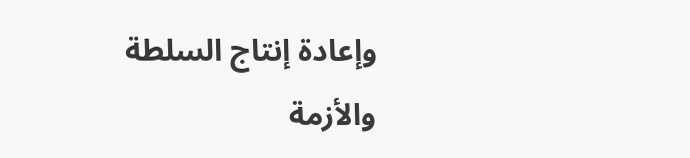وإعادة إنتاج السلطة والأزمة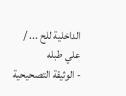الداخلية للح ... / علي طبله
- الوثيقة التصحيحية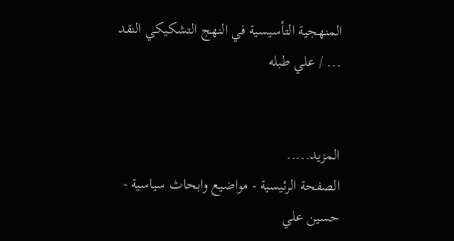المنهجية التأسيسية في النهج التشكيكي النقد ... / علي طبله


المزيد.....
الصفحة الرئيسية - مواضيع وابحاث سياسية - حسين علي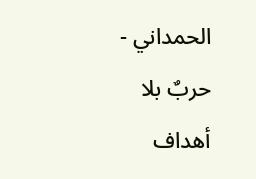الحمداني - حربٌ بلا أهداف